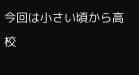今回は小さい頃から高校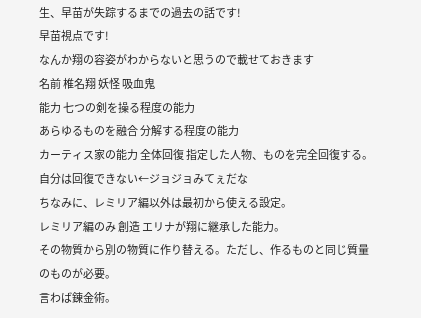生、早苗が失踪するまでの過去の話です!
早苗視点です!
なんか翔の容姿がわからないと思うので載せておきます
名前 椎名翔 妖怪 吸血鬼
能力 七つの剣を操る程度の能力
あらゆるものを融合 分解する程度の能力
カーティス家の能力 全体回復 指定した人物、ものを完全回復する。自分は回復できない←ジョジョみてぇだな
ちなみに、レミリア編以外は最初から使える設定。
レミリア編のみ 創造 エリナが翔に継承した能力。
その物質から別の物質に作り替える。ただし、作るものと同じ質量のものが必要。
言わば錬金術。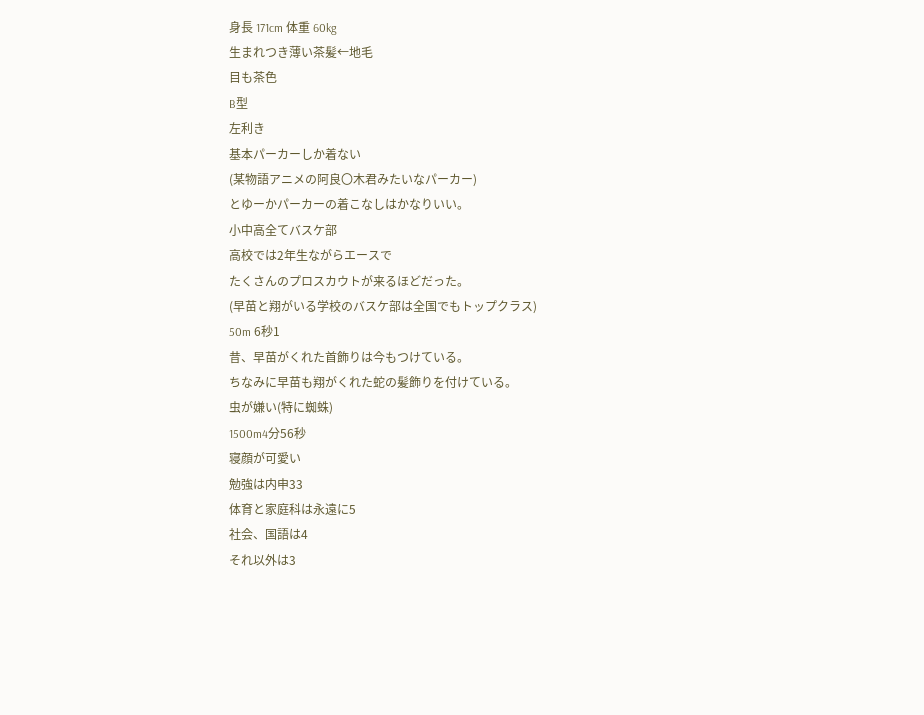身長 171cm 体重 60kg
生まれつき薄い茶髪←地毛
目も茶色
B型
左利き
基本パーカーしか着ない
(某物語アニメの阿良〇木君みたいなパーカー)
とゆーかパーカーの着こなしはかなりいい。
小中高全てバスケ部
高校では2年生ながらエースで
たくさんのプロスカウトが来るほどだった。
(早苗と翔がいる学校のバスケ部は全国でもトップクラス)
50m 6秒1
昔、早苗がくれた首飾りは今もつけている。
ちなみに早苗も翔がくれた蛇の髪飾りを付けている。
虫が嫌い(特に蜘蛛)
1500m4分56秒
寝顔が可愛い
勉強は内申33
体育と家庭科は永遠に5
社会、国語は4
それ以外は3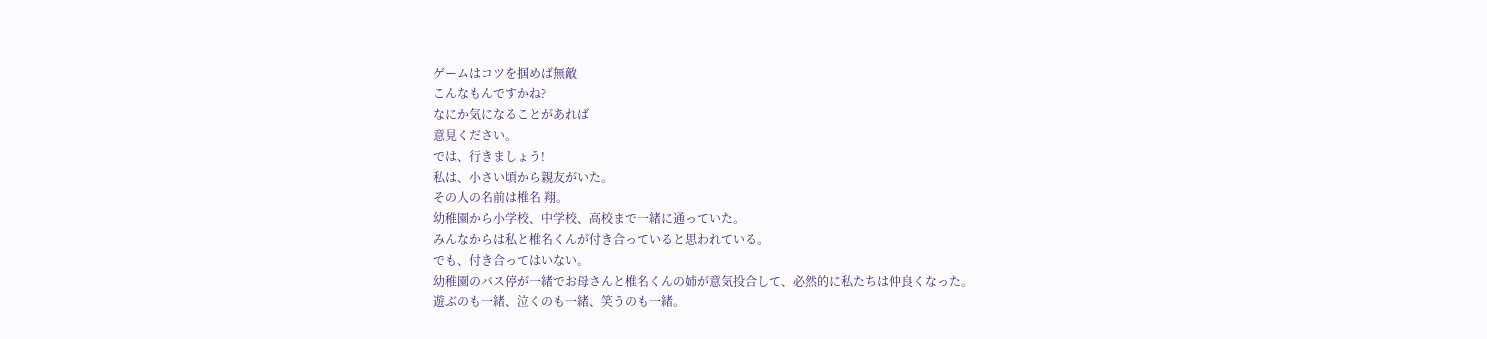ゲームはコツを掴めば無敵
こんなもんですかね?
なにか気になることがあれば
意見ください。
では、行きましょう!
私は、小さい頃から親友がいた。
その人の名前は椎名 翔。
幼稚園から小学校、中学校、高校まで一緒に通っていた。
みんなからは私と椎名くんが付き合っていると思われている。
でも、付き合ってはいない。
幼稚園のバス停が一緒でお母さんと椎名くんの姉が意気投合して、必然的に私たちは仲良くなった。
遊ぶのも一緒、泣くのも一緒、笑うのも一緒。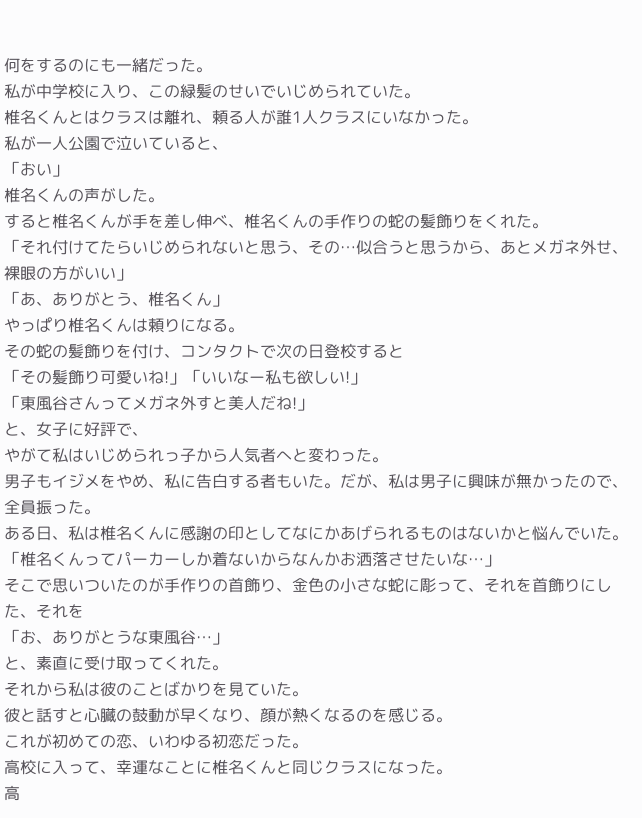何をするのにも一緒だった。
私が中学校に入り、この緑髪のせいでいじめられていた。
椎名くんとはクラスは離れ、頼る人が誰1人クラスにいなかった。
私が一人公園で泣いていると、
「おい」
椎名くんの声がした。
すると椎名くんが手を差し伸べ、椎名くんの手作りの蛇の髪飾りをくれた。
「それ付けてたらいじめられないと思う、その…似合うと思うから、あとメガネ外せ、裸眼の方がいい」
「あ、ありがとう、椎名くん」
やっぱり椎名くんは頼りになる。
その蛇の髪飾りを付け、コンタクトで次の日登校すると
「その髪飾り可愛いね!」「いいなー私も欲しい!」
「東風谷さんってメガネ外すと美人だね!」
と、女子に好評で、
やがて私はいじめられっ子から人気者へと変わった。
男子もイジメをやめ、私に告白する者もいた。だが、私は男子に興味が無かったので、全員振った。
ある日、私は椎名くんに感謝の印としてなにかあげられるものはないかと悩んでいた。
「椎名くんってパーカーしか着ないからなんかお洒落させたいな…」
そこで思いついたのが手作りの首飾り、金色の小さな蛇に彫って、それを首飾りにした、それを
「お、ありがとうな東風谷…」
と、素直に受け取ってくれた。
それから私は彼のことばかりを見ていた。
彼と話すと心臓の鼓動が早くなり、顔が熱くなるのを感じる。
これが初めての恋、いわゆる初恋だった。
高校に入って、幸運なことに椎名くんと同じクラスになった。
高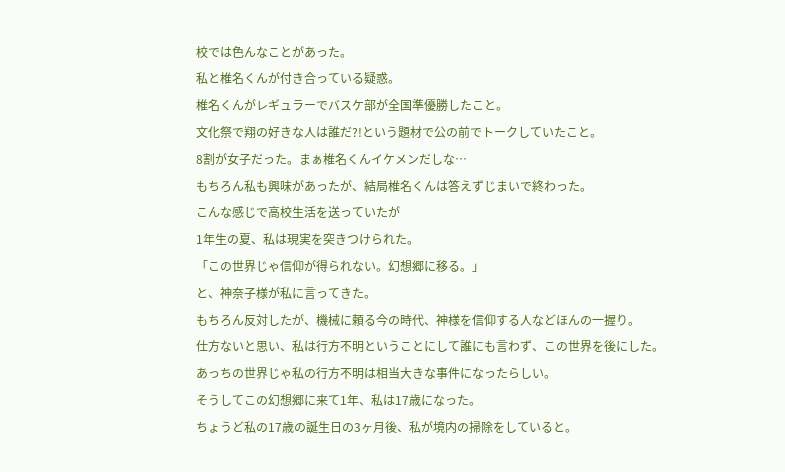校では色んなことがあった。
私と椎名くんが付き合っている疑惑。
椎名くんがレギュラーでバスケ部が全国準優勝したこと。
文化祭で翔の好きな人は誰だ?!という題材で公の前でトークしていたこと。
8割が女子だった。まぁ椎名くんイケメンだしな…
もちろん私も興味があったが、結局椎名くんは答えずじまいで終わった。
こんな感じで高校生活を送っていたが
1年生の夏、私は現実を突きつけられた。
「この世界じゃ信仰が得られない。幻想郷に移る。」
と、神奈子様が私に言ってきた。
もちろん反対したが、機械に頼る今の時代、神様を信仰する人などほんの一握り。
仕方ないと思い、私は行方不明ということにして誰にも言わず、この世界を後にした。
あっちの世界じゃ私の行方不明は相当大きな事件になったらしい。
そうしてこの幻想郷に来て1年、私は17歳になった。
ちょうど私の17歳の誕生日の3ヶ月後、私が境内の掃除をしていると。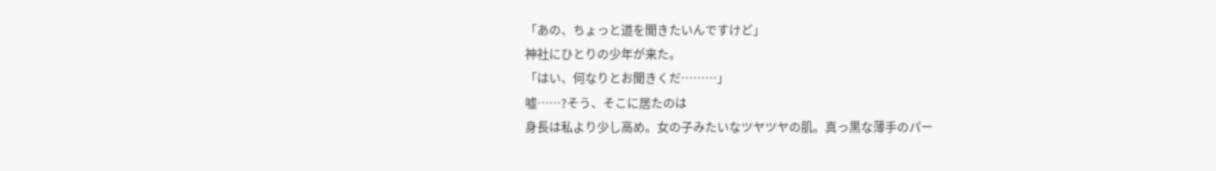「あの、ちょっと道を聞きたいんですけど」
神社にひとりの少年が来た。
「はい、何なりとお聞きくだ………」
嘘……?そう、そこに居たのは
身長は私より少し高め。女の子みたいなツヤツヤの肌。真っ黒な薄手のパー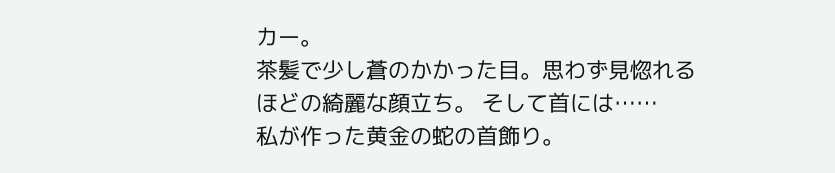カー。
茶髪で少し蒼のかかった目。思わず見惚れるほどの綺麗な顔立ち。 そして首には……
私が作った黄金の蛇の首飾り。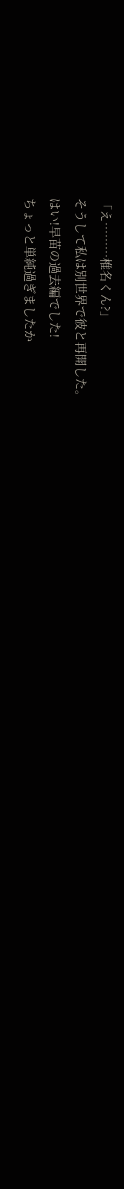「え………椎名くん?」
そうして私は別世界で彼と再開した。
はい!早苗の過去編でした!
ちょっと単純過ぎましたか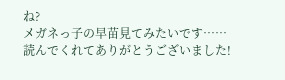ね?
メガネっ子の早苗見てみたいです……
読んでくれてありがとうございました!